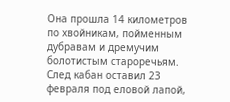Она прошла 14 километров по хвойникам, пойменным дубравам и дремучим болотистым староречьям.
След кабан оставил 23 февраля под еловой лапой,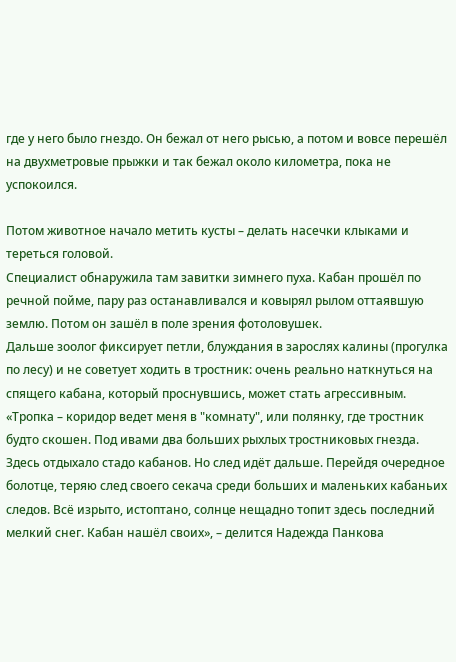где у него было гнездо. Он бежал от него рысью, а потом и вовсе перешёл на двухметровые прыжки и так бежал около километра, пока не успокоился.

Потом животное начало метить кусты – делать насечки клыками и тереться головой.
Специалист обнаружила там завитки зимнего пуха. Кабан прошёл по речной пойме, пару раз останавливался и ковырял рылом оттаявшую землю. Потом он зашёл в поле зрения фотоловушек.
Дальше зоолог фиксирует петли, блуждания в зарослях калины (прогулка по лесу) и не советует ходить в тростник: очень реально наткнуться на спящего кабана, который проснувшись, может стать агрессивным.
«Тропка – коридор ведет меня в "комнату", или полянку, где тростник будто скошен. Под ивами два больших рыхлых тростниковых гнезда. Здесь отдыхало стадо кабанов. Но след идёт дальше. Перейдя очередное болотце, теряю след своего секача среди больших и маленьких кабаньих следов. Всё изрыто, истоптано, солнце нещадно топит здесь последний мелкий снег. Кабан нашёл своих», – делится Надежда Панкова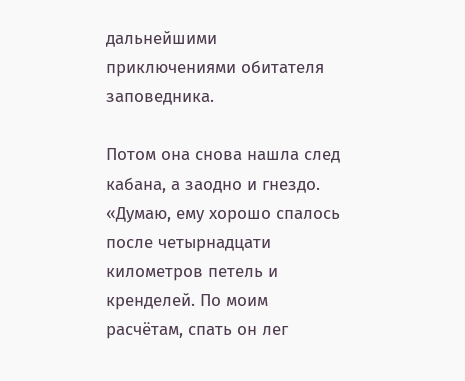дальнейшими приключениями обитателя заповедника.

Потом она снова нашла след кабана, а заодно и гнездо.
«Думаю, ему хорошо спалось после четырнадцати километров петель и кренделей. По моим расчётам, спать он лег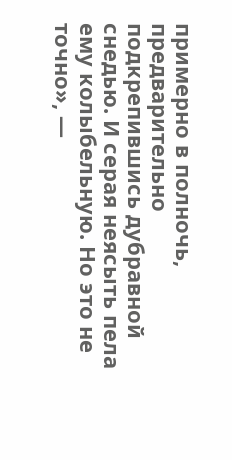примерно в полночь, предварительно подкрепившись дубравной снедью. И серая неясыть пела ему колыбельную. Но это не точно», —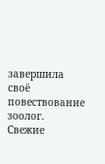завершила своё повествование зоолог.
Свежие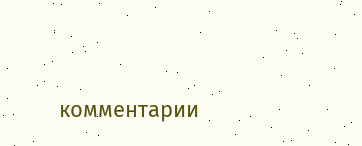комментарии